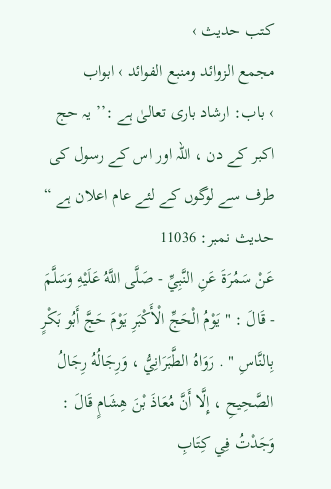کتب حدیث ›
مجمع الزوائد ومنبع الفوائد › ابواب
› باب: ارشاد باری تعالیٰ ہے :’’ یہ حج اکبر کے دن ، اللہ اور اس کے رسول کی طرف سے لوگوں کے لئے عام اعلان ہے “
حدیث نمبر: 11036
عَنْ سَمُرَةَ عَنِ النَّبِيِّ - صَلَّى اللَّهُ عَلَيْهِ وَسَلَّمَ - قَالَ : " يَوْمُ الْحَجِّ الْأَكْبَرِ يَوْمَ حَجَّ أَبُو بَكْرٍ بِالنَّاسِ " . رَوَاهُ الطَّبَرَانِيُّ ، وَرِجَالُهُ رِجَالُ الصَّحِيحِ ، إِلَّا أَنَّ مُعَاذَ بْنَ هِشَامٍ قَالَ : وَجَدْتُ فِي كِتَابِ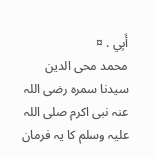أَبِي . ¤
محمد محی الدین
سیدنا سمرہ رضی اللہ عنہ نبی اکرم صلی اللہ علیہ وسلم کا یہ فرمان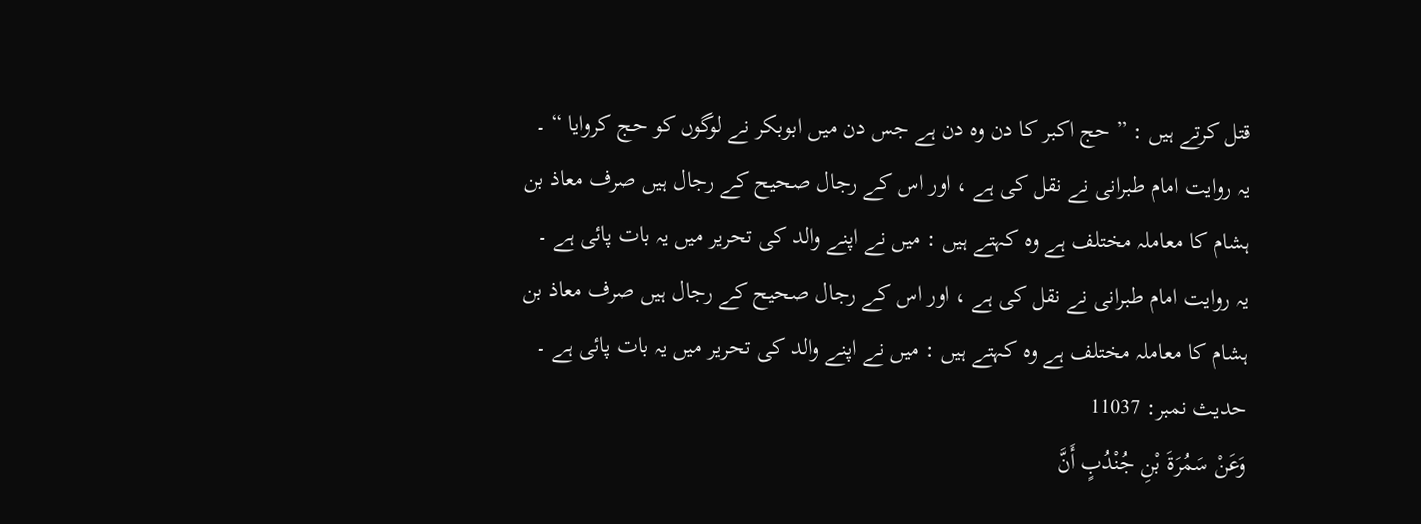قتل کرتے ہیں : ” حج اکبر کا دن وہ دن ہے جس دن میں ابوبکر نے لوگوں کو حج کروایا “ ۔
یہ روایت امام طبرانی نے نقل کی ہے ، اور اس کے رجال صحیح کے رجال ہیں صرف معاذ بن ہشام کا معاملہ مختلف ہے وہ کہتے ہیں : میں نے اپنے والد کی تحریر میں یہ بات پائی ہے ۔
یہ روایت امام طبرانی نے نقل کی ہے ، اور اس کے رجال صحیح کے رجال ہیں صرف معاذ بن ہشام کا معاملہ مختلف ہے وہ کہتے ہیں : میں نے اپنے والد کی تحریر میں یہ بات پائی ہے ۔
حدیث نمبر: 11037
وَعَنْ سَمُرَةَ بْنِ جُنْدُبٍ أَنَّ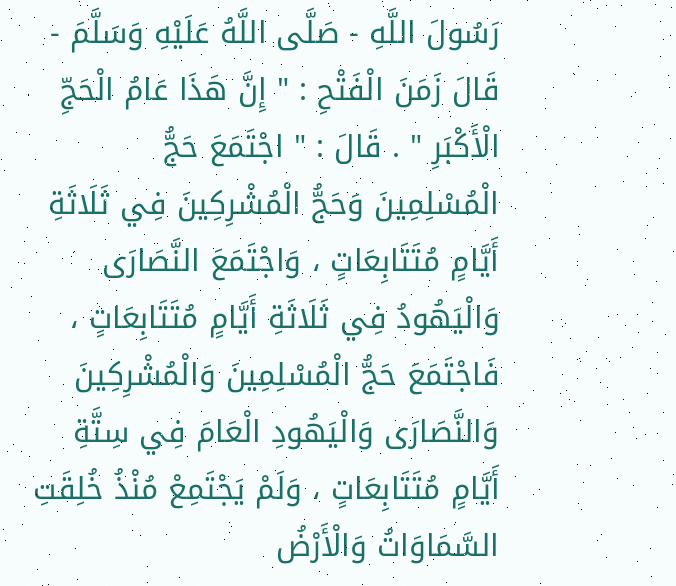رَسُولَ اللَّهِ - صَلَّى اللَّهُ عَلَيْهِ وَسَلَّمَ - قَالَ زَمَنَ الْفَتْحِ : " إِنَّ هَذَا عَامُ الْحَجِّ الْأَكْبَرِ " . قَالَ : " اجْتَمَعَ حَجُّ الْمُسْلِمِينَ وَحَجُّ الْمُشْرِكِينَ فِي ثَلَاثَةِ أَيَّامٍ مُتَتَابِعَاتٍ ، وَاجْتَمَعَ النَّصَارَى وَالْيَهُودُ فِي ثَلَاثَةِ أَيَّامٍ مُتَتَابِعَاتٍ ، فَاجْتَمَعَ حَجُّ الْمُسْلِمِينَ وَالْمُشْرِكِينَ وَالنَّصَارَى وَالْيَهُودِ الْعَامَ فِي سِتَّةِ أَيَّامٍ مُتَتَابِعَاتٍ ، وَلَمْ يَجْتَمِعْ مُنْذُ خُلِقَتِ السَّمَاوَاتُ وَالْأَرْضُ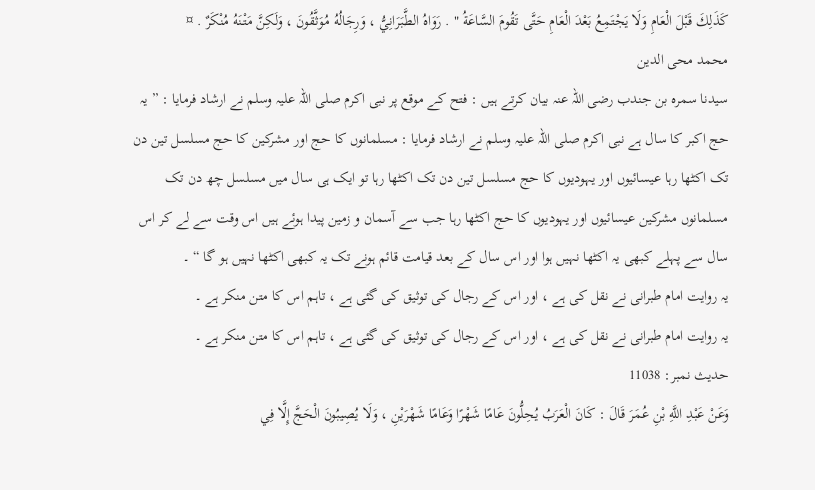كَذَلِكَ قَبْلَ الْعَامِ وَلَا يَجْتَمِعُ بَعْدَ الْعَامِ حَتَّى تَقُومَ السَّاعَةُ " . رَوَاهُ الطَّبَرَانِيُّ ، وَرِجَالُهُ مُوَثَّقُونَ ، وَلَكِنَّ مَتْنَهُ مُنْكَرٌ . ¤
محمد محی الدین
سیدنا سمرہ بن جندب رضی اللہ عنہ بیان کرتے ہیں : فتح کے موقع پر نبی اکرم صلی اللہ علیہ وسلم نے ارشاد فرمایا : ” یہ حج اکبر کا سال ہے نبی اکرم صلی اللہ علیہ وسلم نے ارشاد فرمایا : مسلمانوں کا حج اور مشرکین کا حج مسلسل تین دن تک اکٹھا رہا عیسائیوں اور یہودیوں کا حج مسلسل تین دن تک اکٹھا رہا تو ایک ہی سال میں مسلسل چھ دن تک مسلمانوں مشرکین عیسائیوں اور یہودیوں کا حج اکٹھا رہا جب سے آسمان و زمین پیدا ہوئے ہیں اس وقت سے لے کر اس سال سے پہلے کبھی یہ اکٹھا نہیں ہوا اور اس سال کے بعد قیامت قائم ہونے تک یہ کبھی اکٹھا نہیں ہو گا “ ۔
یہ روایت امام طبرانی نے نقل کی ہے ، اور اس کے رجال کی توثیق کی گئی ہے ، تاہم اس کا متن منکر ہے ۔
یہ روایت امام طبرانی نے نقل کی ہے ، اور اس کے رجال کی توثیق کی گئی ہے ، تاہم اس کا متن منکر ہے ۔
حدیث نمبر: 11038
وَعَنْ عَبْدِ اللَّهِ بْنِ عُمَرَ قَالَ : كَانَ الْعَرَبُ يُحِلُّونَ عَامًا شَهْرًا وَعَامًا شَهْرَيْنِ ، وَلَا يُصِيبُونَ الْحَجَّ إِلَّا فِي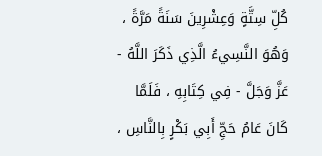كُلِّ سِتَّةٍ وَعِشْرِينَ سَنَةً مَرَّةً ، وَهُوَ النَّسِيءُ الَّذِي ذَكَرَ اللَّهُ - عَزَّ وَجَلَّ - فِي كِتَابِهِ ، فَلَمَّا كَانَ عَامُ حَجِّ أَبِي بَكْرٍ بِالنَّاسِ ،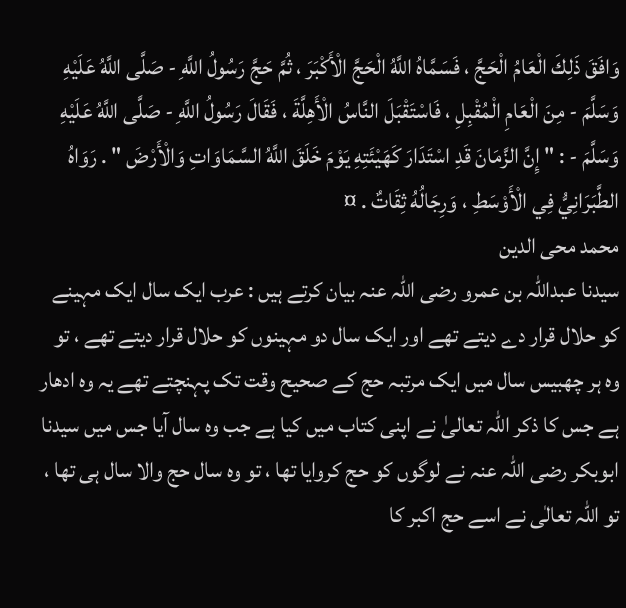وَافَقَ ذَلِكَ الْعَامُ الْحَجَّ ، فَسَمَّاهُ اللَّهُ الْحَجَّ الْأَكْبَرَ ، ثُمَّ حَجَّ رَسُولُ اللَّهِ - صَلَّى اللَّهُ عَلَيْهِ وَسَلَّمَ - مِنَ الْعَامِ الْمُقْبِلِ ، فَاسْتَقْبَلَ النَّاسُ الْأَهِلَّةَ ، فَقَالَ رَسُولُ اللَّهِ - صَلَّى اللَّهُ عَلَيْهِ وَسَلَّمَ - : " إِنَّ الزَّمَانَ قَدِ اسْتَدَارَ كَهَيْئَتِهِ يَوْمَ خَلَقَ اللَّهُ السَّمَاوَاتِ وَالْأَرْضَ " . رَوَاهُ الطَّبَرَانِيُّ فِي الْأَوْسَطِ ، وَرِجَالُهُ ثِقَاتٌ . ¤
محمد محی الدین
سیدنا عبداللہ بن عمرو رضی اللہ عنہ بیان کرتے ہیں : عرب ایک سال ایک مہینے کو حلال قرار دے دیتے تھے اور ایک سال دو مہینوں کو حلال قرار دیتے تھے ، تو وہ ہر چھبیس سال میں ایک مرتبہ حج کے صحیح وقت تک پہنچتے تھے یہ وہ ادھار ہے جس کا ذکر اللہ تعالیٰ نے اپنی کتاب میں کیا ہے جب وہ سال آیا جس میں سیدنا ابوبکر رضی اللہ عنہ نے لوگوں کو حج کروایا تھا ، تو وہ سال حج والا سال ہی تھا ، تو اللہ تعالٰی نے اسے حج اکبر کا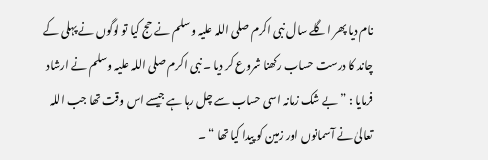نام دیا پھر اگلے سال نبی اکرم صلی اللہ علیہ وسلم نے حج کیا تو لوگوں نے پہلی کے چاند کا درست حساب رکھنا شروع کر دیا ۔ نبی اکرم صلی اللہ علیہ وسلم نے ارشاد فرمایا : ” بے شک زمانہ اسی حساب سے چل رہا ہے جیسے اس وقت تھا جب اللہ تعالیٰ نے آسمانوں اور زمین کو پیدا کیا تھا “ ۔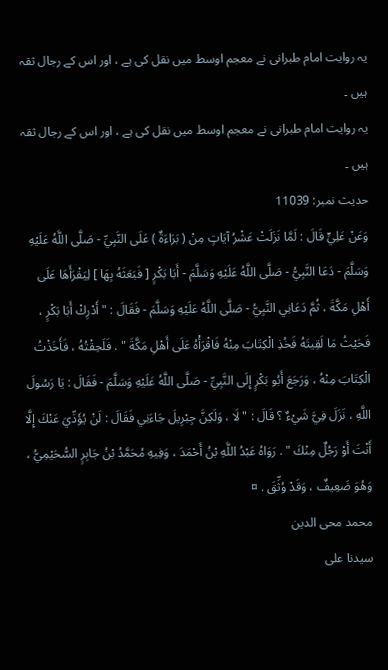یہ روایت امام طبرانی نے معجم اوسط میں نقل کی ہے ، اور اس کے رجال ثقہ ہیں ۔
یہ روایت امام طبرانی نے معجم اوسط میں نقل کی ہے ، اور اس کے رجال ثقہ ہیں ۔
حدیث نمبر: 11039
وَعَنْ عَلِيٍّ قَالَ : لَمَّا نَزَلَتْ عَشْرُ آيَاتٍ مِنْ ( بَرَاءَةٌ ) عَلَى النَّبِيِّ - صَلَّى اللَّهُ عَلَيْهِ وَسَلَّمَ - دَعَا النَّبِيُّ - صَلَّى اللَّهُ عَلَيْهِ وَسَلَّمَ - أَبَا بَكْرٍ [ فَبَعَثَهُ بِهَا ] لِيَقْرَأَهَا عَلَى أَهْلِ مَكَّةَ ، ثُمَّ دَعَانِي النَّبِيُّ - صَلَّى اللَّهُ عَلَيْهِ وَسَلَّمَ - فَقَالَ : " أَدْرِكْ أَبَا بَكْرٍ ، فَحَيْثُ مَا لَقِيتَهُ فَخُذِ الْكِتَابَ مِنْهُ فَاقْرَأْهُ عَلَى أَهْلِ مَكَّةَ " . فَلَحِقْتُهُ ، فَأَخَذْتُ الْكِتَابَ مِنْهُ ، وَرَجَعَ أَبُو بَكْرٍ إِلَى النَّبِيِّ - صَلَّى اللَّهُ عَلَيْهِ وَسَلَّمَ - فَقَالَ : يَا رَسُولَ اللَّهِ ، نَزَلَ فِيَّ شَيْءٌ ؟ قَالَ : " لَا ، وَلَكِنَّ جِبْرِيلَ جَاءَنِي فَقَالَ : لَنْ يُؤَدِّيَ عَنْكَ إِلَّا أَنْتَ أَوْ رَجُلٌ مِنْكَ " . رَوَاهُ عَبْدُ اللَّهِ بْنُ أَحْمَدَ ، وَفِيهِ مُحَمَّدُ بْنُ جَابِرٍ السُّحَيْمِيُّ ، وَهُوَ ضَعِيفٌ ، وَقَدْ وُثِّقَ . ¤
محمد محی الدین
سیدنا علی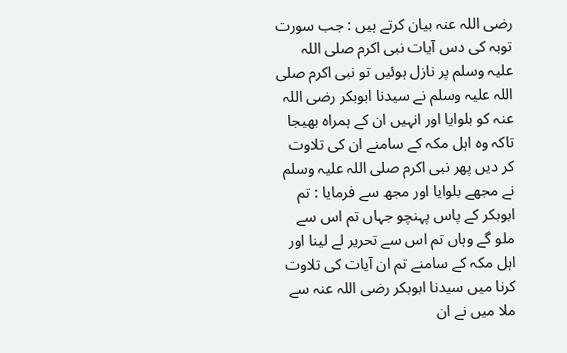رضی اللہ عنہ بیان کرتے ہیں : جب سورت توبہ کی دس آیات نبی اکرم صلی اللہ علیہ وسلم پر نازل ہوئیں تو نبی اکرم صلی اللہ علیہ وسلم نے سیدنا ابوبکر رضی اللہ عنہ کو بلوایا اور انہیں ان کے ہمراہ بھیجا تاکہ وہ اہل مکہ کے سامنے ان کی تلاوت کر دیں پھر نبی اکرم صلی اللہ علیہ وسلم نے مجھے بلوایا اور مجھ سے فرمایا : تم ابوبکر کے پاس پہنچو جہاں تم اس سے ملو گے وہاں تم اس سے تحریر لے لینا اور اہل مکہ کے سامنے تم ان آیات کی تلاوت کرنا میں سیدنا ابوبکر رضی اللہ عنہ سے ملا میں نے ان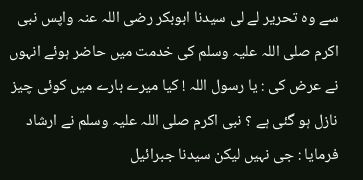سے وہ تحریر لے لی سیدنا ابوبکر رضی اللہ عنہ واپس نبی اکرم صلی اللہ علیہ وسلم کی خدمت میں حاضر ہوئے انہوں نے عرض کی : یا رسول اللہ ! کیا میرے بارے میں کوئی چیز نازل ہو گئی ہے ؟ نبی اکرم صلی اللہ علیہ وسلم نے ارشاد فرمایا : جی نہیں لیکن سیدنا جبرائیل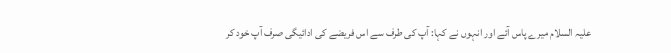علیہ السلام میرے پاس آئے اور انہوں نے کہا: آپ کی طرف سے اس فریضے کی ادائیگی صرف آپ خود کر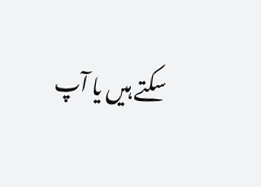سکتے ہیں یا آپ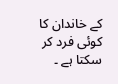کے خاندان کا کوئی فرد کر سکتا ہے ۔